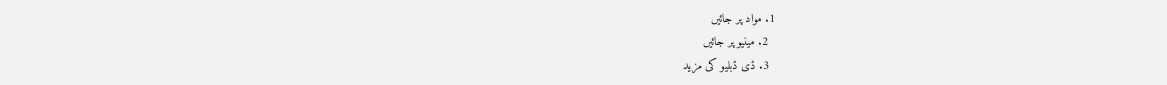1. مواد پر جائیں
  2. مینیو پر جائیں
  3. ڈی ڈبلیو کی مزید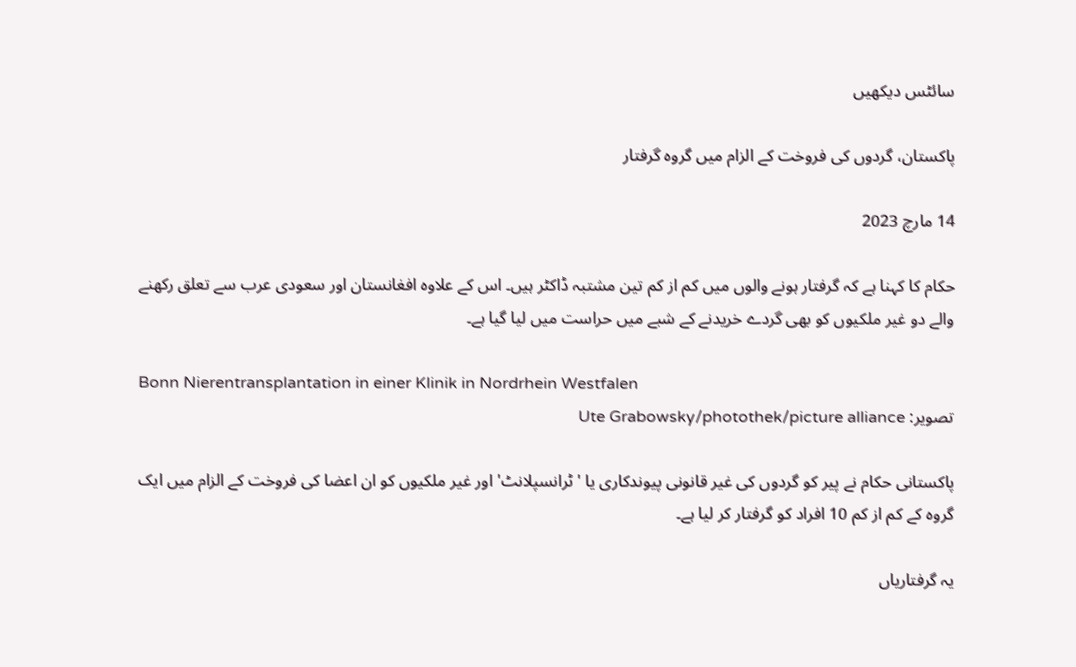سائٹس دیکھیں

پاکستان، گردوں کی فروخت کے الزام میں گروہ گرفتار

14 مارچ 2023

حکام کا کہنا ہے کہ گرفتار ہونے والوں میں کم از کم تین مشتبہ ڈاکٹر ہیں۔ اس کے علاوہ افغانستان اور سعودی عرب سے تعلق رکھنے والے دو غیر ملکیوں کو بھی گردے خریدنے کے شبے میں حراست میں لیا گیا ہے۔

Bonn Nierentransplantation in einer Klinik in Nordrhein Westfalen
تصویر: Ute Grabowsky/photothek/picture alliance

پاکستانی حکام نے پیر کو گردوں کی غیر قانونی پیوندکاری یا 'ٹرانسپلانٹ' اور غیر ملکیوں کو ان اعضا کی فروخت کے الزام میں ایک گروہ کے کم از کم 10 افراد کو گرفتار کر لیا ہے۔

یہ گرفتاریاں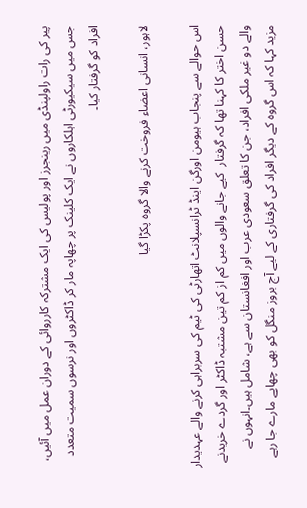پیر کی رات راولپنڈی میں رینجرز اور پولیس کی ایک مشترکہ کارروائی کے دوران عمل میں آئیں، جس میں سیکیورٹی اہلکاروں نے ایک کلینک پر چھاپہ مار کر ڈاکٹروں اور نرسوں سمیت متعدد افراد کو گرفتار کیا۔

لاہور، انسانی اعضاء فروخت کرنے والا گروہ پکڑا گیا

اس حوالے سے پنجاب ہیومن اورگن اینڈ ٹرانسپلانٹ اتھارٹی کی ٹیم کی سربراہی کرنے والے عہدیدار حسن اختر کا کہنا تھا کہ گرفتار  کیے جانے والوں میں کم از کم تین مشتبہ ڈاکٹر اور گردے خریدنے والے دو غیر ملکی افراد، جن کا تعلق سعودی عرب اور افغانستان سے ہے، شامل ہیں۔انہوں نے مزید کہا کہ اس گروہ کے دیگر افراد کی گرفتاری کے لیے آج بروز منگل کو بھی چھاپے مارے جا رہے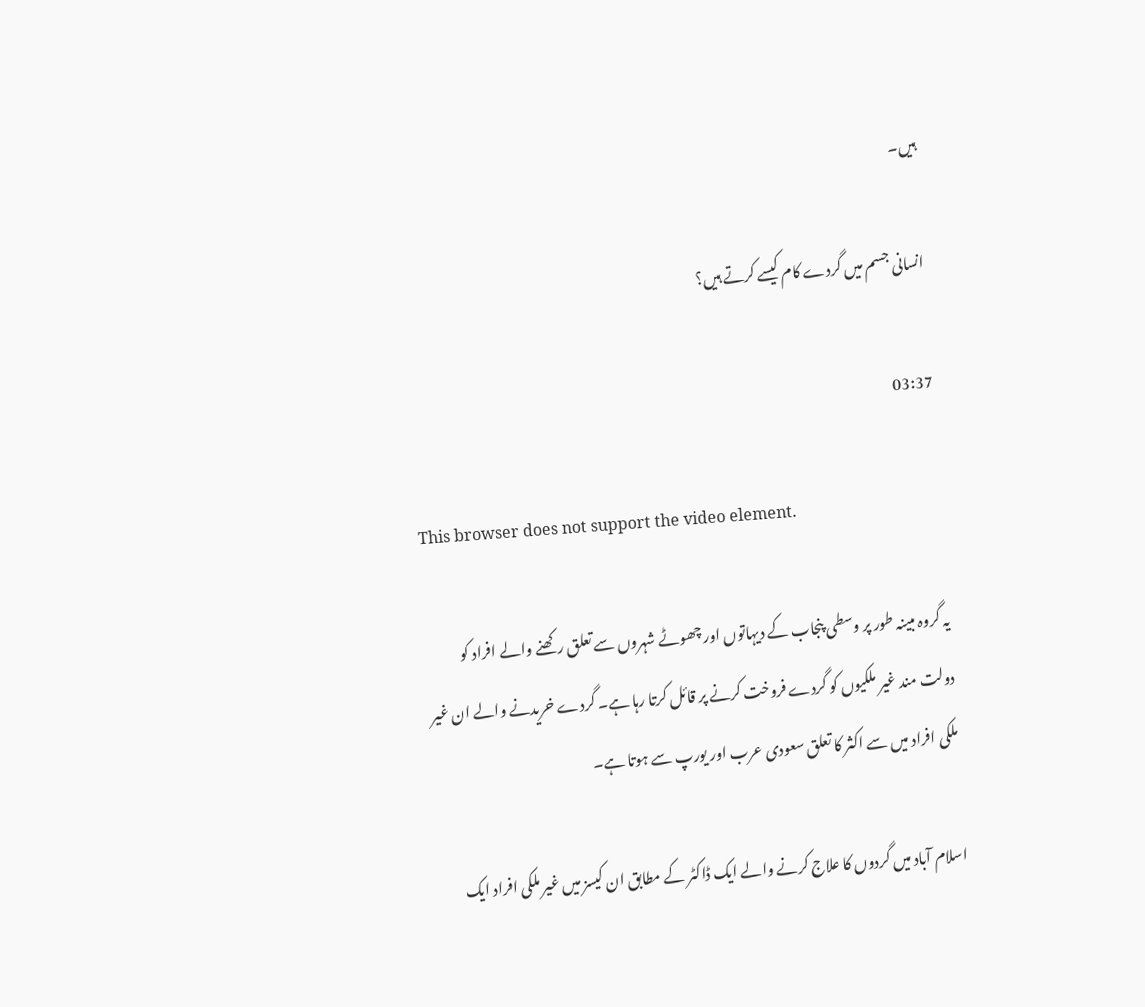ہیں۔

انسانی جسم میں گردے کام کیسے کرتے ہیں؟

03:37

This browser does not support the video element.

یہ گروہ مبینہ طور پر وسطی پنجاب کے دیہاتوں اور چھوٹے شہروں سے تعلق رکھنے والے افراد کو دولت مند غیر ملکیوں کو گردے فروخت کرنے پر قائل کرتا رہا ہے۔ گردے خریدنے والے ان غیر ملکی افراد میں سے اکثر کا تعلق سعودی عرب اور یورپ سے ہوتا ہے۔

اسلام آباد میں گردوں کا علاج کرنے والے ایک ڈاکٹر کے مطابق ان کیسز میں غیر ملکی افراد ایک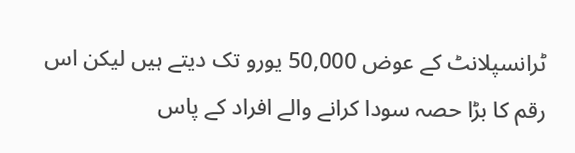ٹرانسپلانٹ کے عوض 50,000 یورو تک دیتے ہیں لیکن اس رقم کا بڑا حصہ سودا کرانے والے افراد کے پاس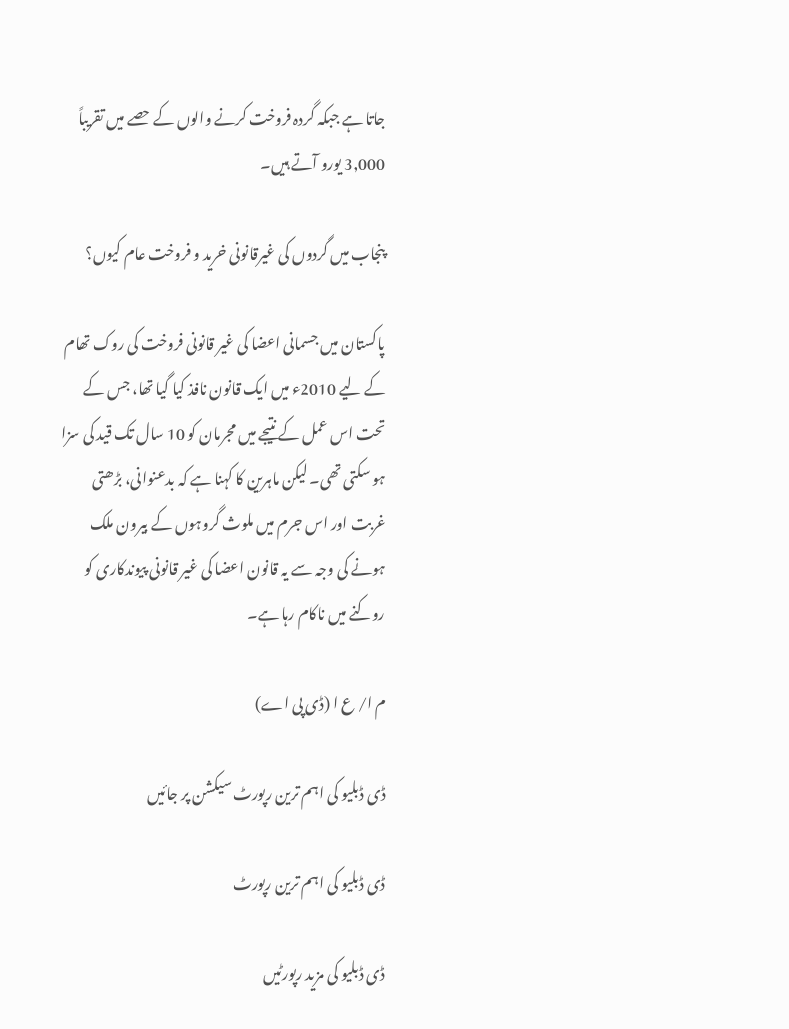جاتا ہے جبکہ گردہ فروخت کرنے والوں کے حصے میں تقریباً 3,000 یورو آتے ہیں۔

پنجاب میں گردوں کی غیرقانونی خرید و فروخت عام کیوں؟

پاکستان میں جسمانی اعضا کی غیر قانونی فروخت کی روک تھام کے لیے 2010ء میں ایک قانون نافذ کیا گیا تھا، جس کے تحت اس عمل کے نتیجے میں مجرمان کو 10 سال تک قید کی سزا ہو سکتی تھی۔ لیکن ماہرین کا کہنا ہے کہ بدعنوانی، بڑھتی غربت اور اس جرم میں ملوث گروہوں کے بیرون ملک ہونے کی وجہ سے یہ قانون اعضا کی غیر قانونی پیوندکاری کو روکنے میں ناکام رہا ہے۔

م ا/ ع ا (ڈی پی اے)

ڈی ڈبلیو کی اہم ترین رپورٹ سیکشن پر جائیں

ڈی ڈبلیو کی اہم ترین رپورٹ

ڈی ڈبلیو کی مزید رپورٹیں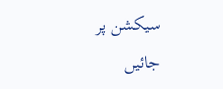سیکشن پر جائیں